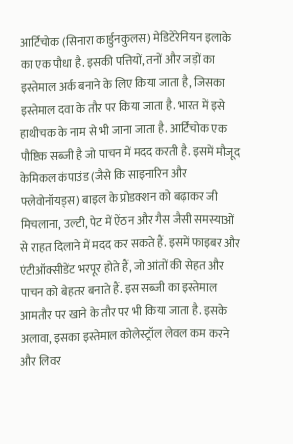आर्टिचोक (सिनारा कार्डुनकुलस) मेडिटेरेनियन इलाके का एक पौधा है. इसकी पत्तियों, तनों और जड़ों का इस्तेमाल अर्क बनाने के लिए किया जाता है, जिसका इस्तेमाल दवा के तौर पर किया जाता है. भारत में इसे हाथीचक के नाम से भी जाना जाता है. आर्टिचोक एक पौष्टिक सब्जी है जो पाचन में मदद करती है. इसमें मौजूद केमिकल कंपाउंड (जैसे कि साइनारिन और फ्लेवोनॉयड्स) बाइल के प्रोडक्शन को बढ़ाकर जी मिचलाना, उल्टी, पेट में ऐंठन और गैस जैसी समस्याओं से राहत दिलाने में मदद कर सकते हैं. इसमें फाइबर और एंटीऑक्सीडेंट भरपूर होते हैं, जो आंतों की सेहत और पाचन को बेहतर बनाते हैं. इस सब्जी का इस्तेमाल आमतौर पर खाने के तौर पर भी किया जाता है. इसके अलावा, इसका इस्तेमाल कोलेस्ट्रॉल लेवल कम करने और लिवर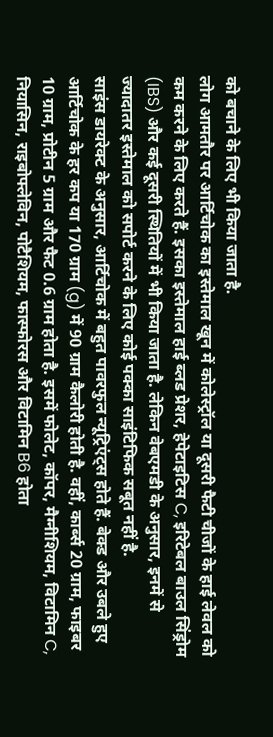को बचाने के लिए भी किया जाता है.
लोग आमतौर पर आर्टिचोक का इस्तेमाल खून में कोलेस्ट्रॉल या दूसरी फैटी चीजों के हाई लेवल को कम करने के लिए करते हैं. इसका इस्तेमाल हाई ब्लड प्रेशर, हेपेटाइटिस C, इरिटेबल बाउल सिंड्रोम (IBS) और कई दूसरी स्थितियों में भी किया जाता है. लेकिन वेबएमडी के अनुसार, इनमें से ज्यादातर इस्तेमाल को सपोर्ट करने के लिए कोई पक्का साइंटिफिक सबूत नहीं है.
साइंस डायरेक्ट के अनुसार, आर्टिचोक में बहुत पावरफुल न्यूट्रिएंट्स होते हैं. बेक्ड और उबले हुए आर्टिचोक के हर कप या 170 ग्राम (g) में 90 ग्राम कैलोरी होती है. वहीं, कार्ब्स 20 ग्राम, फाइबर 10 ग्राम, प्रोटीन 5 ग्राम और फैट 0.6 ग्राम होता है. इसमें फोलेट, कॉपर, मैग्नीशियम, विटामिन C, नियासिन, राइबोफ्लेविन, पोटैशियम, फास्फोरस और विटामिन B6 होता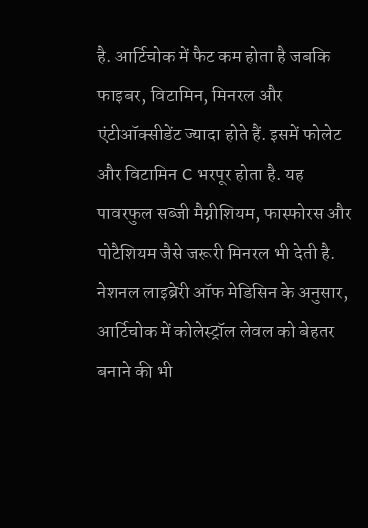है. आर्टिचोक में फैट कम होता है जबकि फाइबर, विटामिन, मिनरल और एंटीऑक्सीडेंट ज्यादा होते हैं. इसमें फोलेट और विटामिन C भरपूर होता है. यह पावरफुल सब्जी मैग्नीशियम, फास्फोरस और पोटैशियम जैसे जरूरी मिनरल भी देती है.
नेशनल लाइब्रेरी ऑफ मेडिसिन के अनुसार, आर्टिचोक में कोलेस्ट्रॉल लेवल को बेहतर बनाने की भी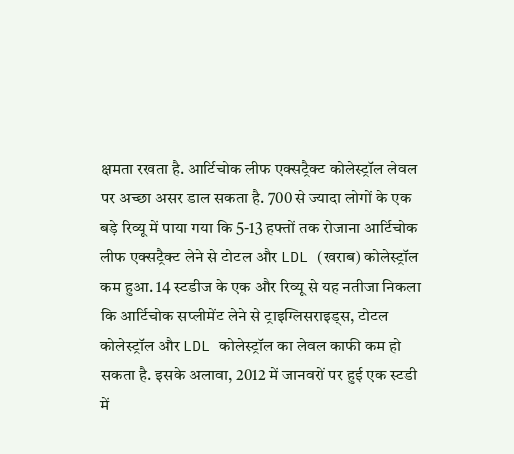क्षमता रखता है. आर्टिचोक लीफ एक्सट्रैक्ट कोलेस्ट्रॉल लेवल पर अच्छा असर डाल सकता है. 700 से ज्यादा लोगों के एक बड़े रिव्यू में पाया गया कि 5-13 हफ्तों तक रोजाना आर्टिचोक लीफ एक्सट्रैक्ट लेने से टोटल और LDL (खराब) कोलेस्ट्रॉल कम हुआ. 14 स्टडीज के एक और रिव्यू से यह नतीजा निकला कि आर्टिचोक सप्लीमेंट लेने से ट्राइग्लिसराइड्स, टोटल कोलेस्ट्रॉल और LDL कोलेस्ट्रॉल का लेवल काफी कम हो सकता है. इसके अलावा, 2012 में जानवरों पर हुई एक स्टडी में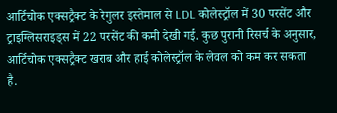आर्टिचोक एक्सट्रैक्ट के रेगुलर इस्तेमाल से LDL कोलेस्ट्रॉल में 30 परसेंट और ट्राइग्लिसराइड्स में 22 परसेंट की कमी देखी गई. कुछ पुरानी रिसर्च के अनुसार, आर्टिचोक एक्सट्रैक्ट खराब और हाई कोलेस्ट्रॉल के लेवल को कम कर सकता है.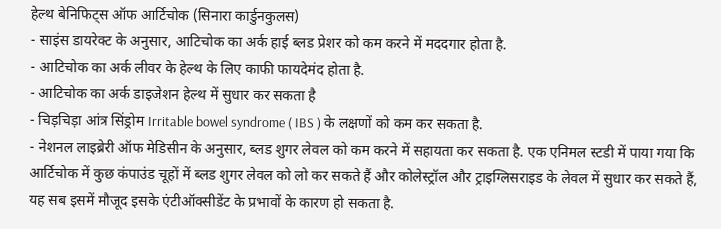हेल्थ बेनिफिट्स ऑफ आर्टिचोक (सिनारा कार्डुनकुलस)
- साइंस डायरेक्ट के अनुसार, आटिचोक का अर्क हाई ब्लड प्रेशर को कम करने में मददगार होता है.
- आटिचोक का अर्क लीवर के हेल्थ के लिए काफी फायदेमंद होता है.
- आटिचोक का अर्क डाइजेशन हेल्थ में सुधार कर सकता है
- चिड़चिड़ा आंत्र सिंड्रोम Irritable bowel syndrome ( IBS ) के लक्षणों को कम कर सकता है.
- नेशनल लाइब्रेरी ऑफ मेडिसीन के अनुसार, ब्लड शुगर लेवल को कम करने में सहायता कर सकता है. एक एनिमल स्टडी में पाया गया कि आर्टिचोक में कुछ कंपाउंड चूहों में ब्लड शुगर लेवल को लो कर सकते हैं और कोलेस्ट्रॉल और ट्राइग्लिसराइड के लेवल में सुधार कर सकते हैं, यह सब इसमें मौजूद इसके एंटीऑक्सीडेंट के प्रभावों के कारण हो सकता है.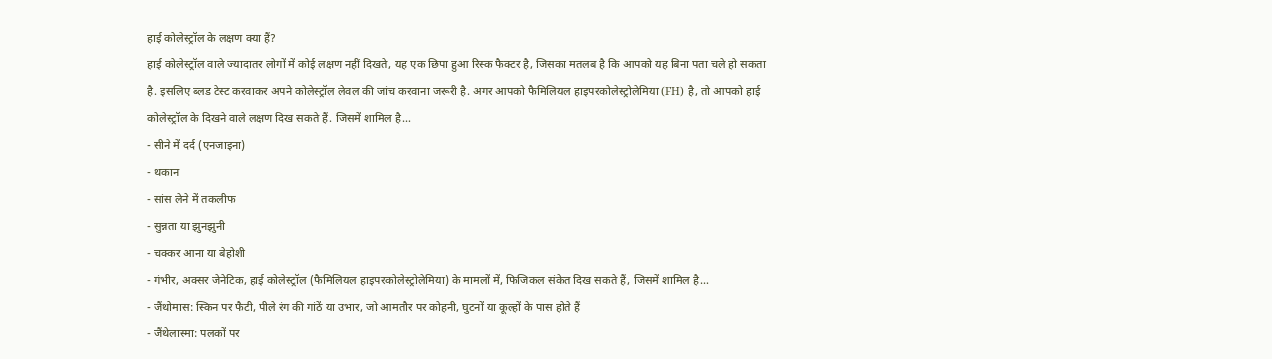हाई कोलेस्ट्रॉल के लक्षण क्या हैं?
हाई कोलेस्ट्रॉल वाले ज्यादातर लोगों में कोई लक्षण नहीं दिखते, यह एक छिपा हुआ रिस्क फैक्टर है, जिसका मतलब है कि आपको यह बिना पता चले हो सकता है. इसलिए ब्लड टेस्ट करवाकर अपने कोलेस्ट्रॉल लेवल की जांच करवाना जरूरी है. अगर आपको फैमिलियल हाइपरकोलेस्ट्रोलेमिया (FH) है, तो आपको हाई कोलेस्ट्रॉल के दिखने वाले लक्षण दिख सकते हैं. जिसमें शामिल है…
- सीने में दर्द (एनजाइना)
- थकान
- सांस लेने में तकलीफ
- सुन्नता या झुनझुनी
- चक्कर आना या बेहोशी
- गंभीर, अक्सर जेनेटिक, हाई कोलेस्ट्रॉल (फैमिलियल हाइपरकोलेस्ट्रोलेमिया) के मामलों में, फिजिकल संकेत दिख सकते हैं, जिसमें शामिल है…
- जैंथोमास: स्किन पर फैटी, पीले रंग की गांठें या उभार, जो आमतौर पर कोहनी, घुटनों या कूल्हों के पास होते हैं
- जैंथेलास्मा: पलकों पर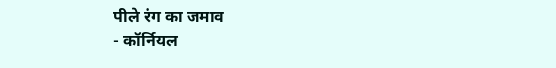पीले रंग का जमाव
- कॉर्नियल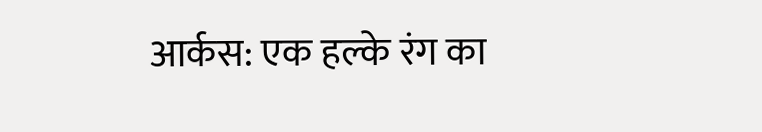आर्कस: एक हल्के रंग का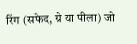रिंग (सफेद, ग्रे या पीला) जो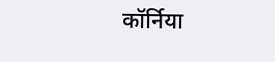कॉर्निया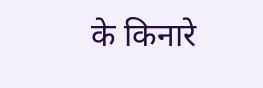के किनारे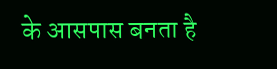के आसपास बनता है